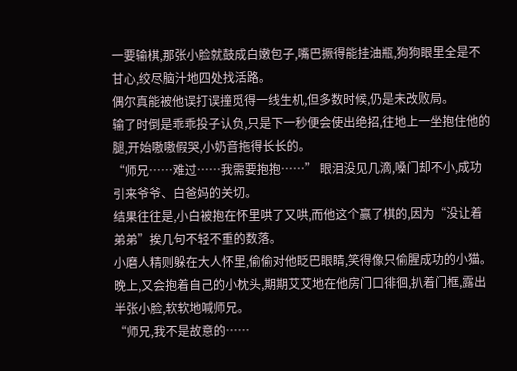一要输棋,那张小脸就鼓成白嫩包子,嘴巴撅得能挂油瓶,狗狗眼里全是不甘心,绞尽脑汁地四处找活路。
偶尔真能被他误打误撞觅得一线生机,但多数时候,仍是未改败局。
输了时倒是乖乖投子认负,只是下一秒便会使出绝招,往地上一坐抱住他的腿,开始嗷嗷假哭,小奶音拖得长长的。
“师兄……难过……我需要抱抱……” 眼泪没见几滴,嗓门却不小,成功引来爷爷、白爸妈的关切。
结果往往是,小白被抱在怀里哄了又哄,而他这个赢了棋的,因为“没让着弟弟”挨几句不轻不重的数落。
小磨人精则躲在大人怀里,偷偷对他眨巴眼睛,笑得像只偷腥成功的小猫。
晚上,又会抱着自己的小枕头,期期艾艾地在他房门口徘徊,扒着门框,露出半张小脸,软软地喊师兄。
“师兄,我不是故意的……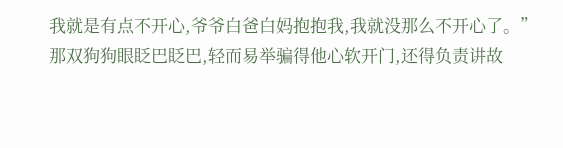我就是有点不开心,爷爷白爸白妈抱抱我,我就没那么不开心了。”
那双狗狗眼眨巴眨巴,轻而易举骗得他心软开门,还得负责讲故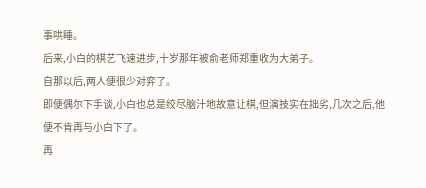事哄睡。
后来,小白的棋艺飞速进步,十岁那年被俞老师郑重收为大弟子。
自那以后,两人便很少对弈了。
即便偶尔下手谈,小白也总是绞尽脑汁地故意让棋,但演技实在拙劣,几次之后,他便不肯再与小白下了。
再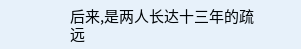后来,是两人长达十三年的疏远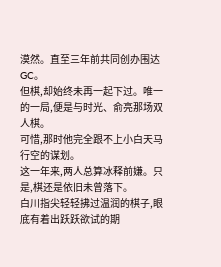漠然。直至三年前共同创办围达GC。
但棋,却始终未再一起下过。唯一的一局,便是与时光、俞亮那场双人棋。
可惜,那时他完全跟不上小白天马行空的谋划。
这一年来,两人总算冰释前嫌。只是,棋还是依旧未曾落下。
白川指尖轻轻拂过温润的棋子,眼底有着出跃跃欲试的期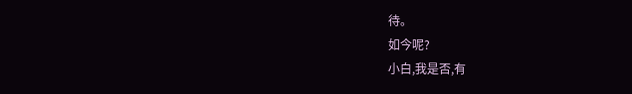待。
如今呢?
小白,我是否,有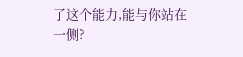了这个能力,能与你站在一侧?